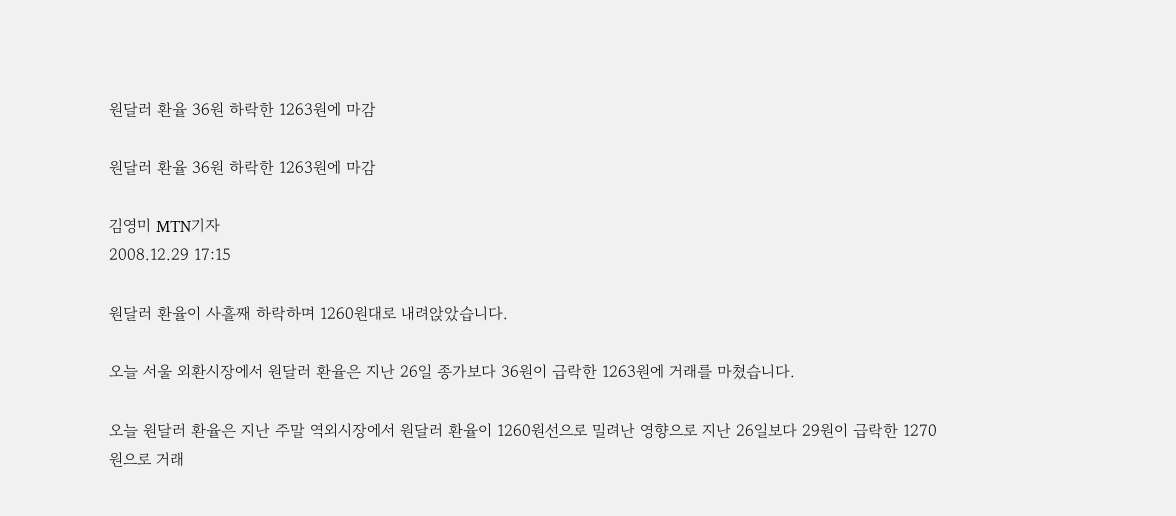원달러 환율 36원 하락한 1263원에 마감

원달러 환율 36원 하락한 1263원에 마감

김영미 MTN기자
2008.12.29 17:15

원달러 환율이 사흘째 하락하며 1260원대로 내려앉았습니다.

오늘 서울 외환시장에서 원달러 환율은 지난 26일 종가보다 36원이 급락한 1263원에 거래를 마쳤습니다.

오늘 원달러 환율은 지난 주말 역외시장에서 원달러 환율이 1260원선으로 밀려난 영향으로 지난 26일보다 29원이 급락한 1270원으로 거래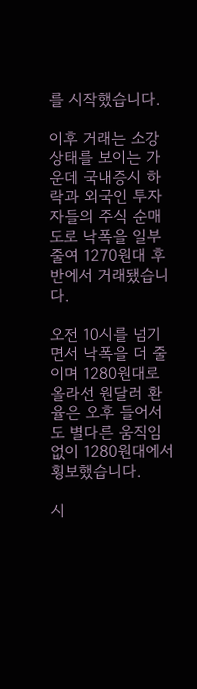를 시작했습니다.

이후 거래는 소강상태를 보이는 가운데 국내증시 하락과 외국인 투자자들의 주식 순매도로 낙폭을 일부 줄여 1270원대 후반에서 거래됐습니다.

오전 10시를 넘기면서 낙폭을 더 줄이며 1280원대로 올라선 원달러 환율은 오후 들어서도 별다른 움직임없이 1280원대에서 횡보했습니다.

시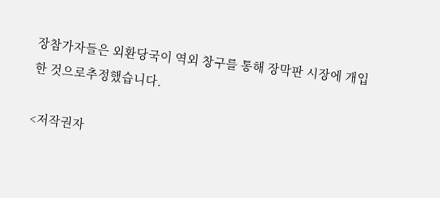장참가자들은 외환당국이 역외 창구를 통해 장막판 시장에 개입한 것으로추정했습니다.

<저작권자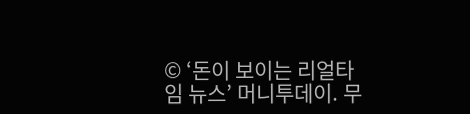© ‘돈이 보이는 리얼타임 뉴스’ 머니투데이. 무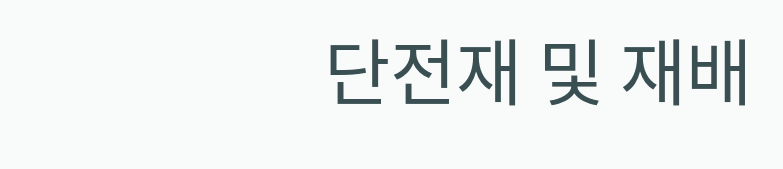단전재 및 재배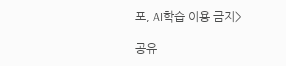포, AI학습 이용 금지>

공유